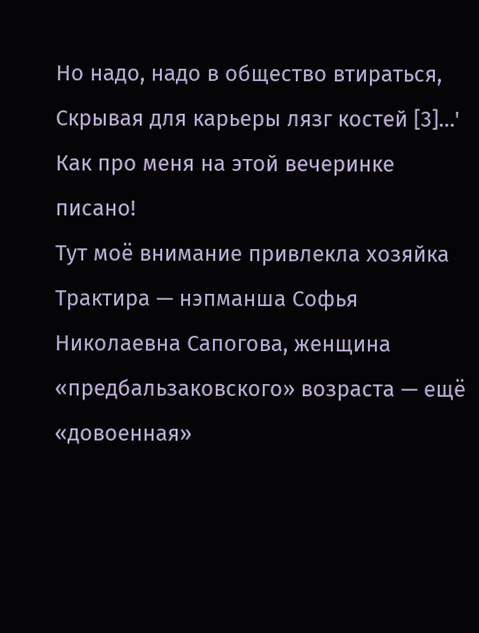Но надо, надо в общество втираться,
Скрывая для карьеры лязг костей [3]…'
Как про меня на этой вечеринке писано!
Тут моё внимание привлекла хозяйка Трактира — нэпманша Софья Николаевна Сапогова, женщина «предбальзаковского» возраста — ещё «довоенная»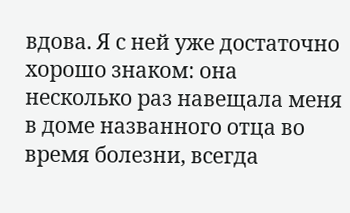вдова. Я с ней уже достаточно хорошо знаком: она несколько раз навещала меня в доме названного отца во время болезни, всегда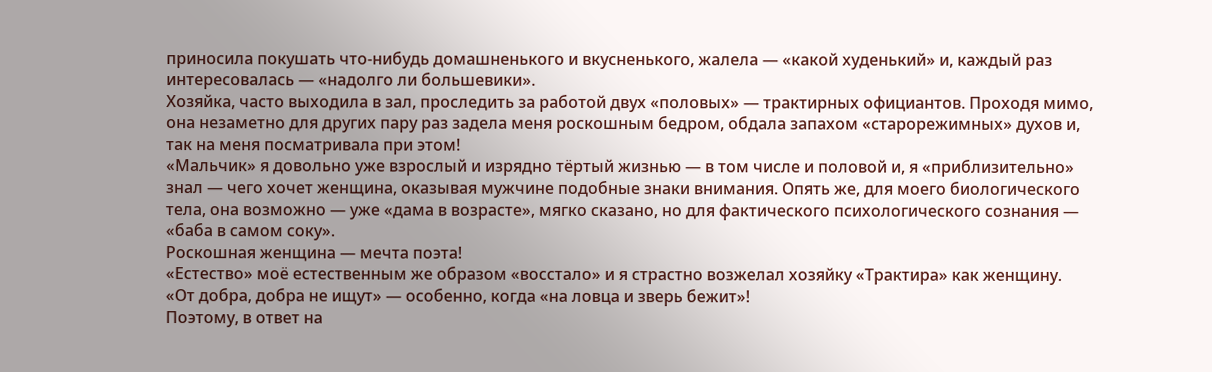приносила покушать что-нибудь домашненького и вкусненького, жалела — «какой худенький» и, каждый раз интересовалась — «надолго ли большевики».
Хозяйка, часто выходила в зал, проследить за работой двух «половых» — трактирных официантов. Проходя мимо, она незаметно для других пару раз задела меня роскошным бедром, обдала запахом «старорежимных» духов и, так на меня посматривала при этом!
«Мальчик» я довольно уже взрослый и изрядно тёртый жизнью — в том числе и половой и, я «приблизительно» знал — чего хочет женщина, оказывая мужчине подобные знаки внимания. Опять же, для моего биологического тела, она возможно — уже «дама в возрасте», мягко сказано, но для фактического психологического сознания — «баба в самом соку».
Роскошная женщина — мечта поэта!
«Естество» моё естественным же образом «восстало» и я страстно возжелал хозяйку «Трактира» как женщину.
«От добра, добра не ищут» — особенно, когда «на ловца и зверь бежит»!
Поэтому, в ответ на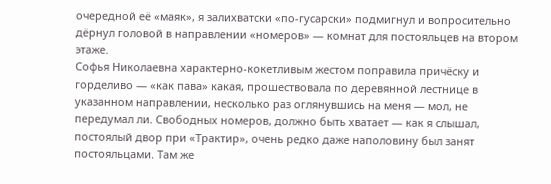очередной её «маяк», я залихватски «по-гусарски» подмигнул и вопросительно дёрнул головой в направлении «номеров» — комнат для постояльцев на втором этаже.
Софья Николаевна характерно-кокетливым жестом поправила причёску и горделиво — «как пава» какая, прошествовала по деревянной лестнице в указанном направлении, несколько раз оглянувшись на меня — мол, не передумал ли. Свободных номеров, должно быть хватает — как я слышал, постоялый двор при «Трактир», очень редко даже наполовину был занят постояльцами. Там же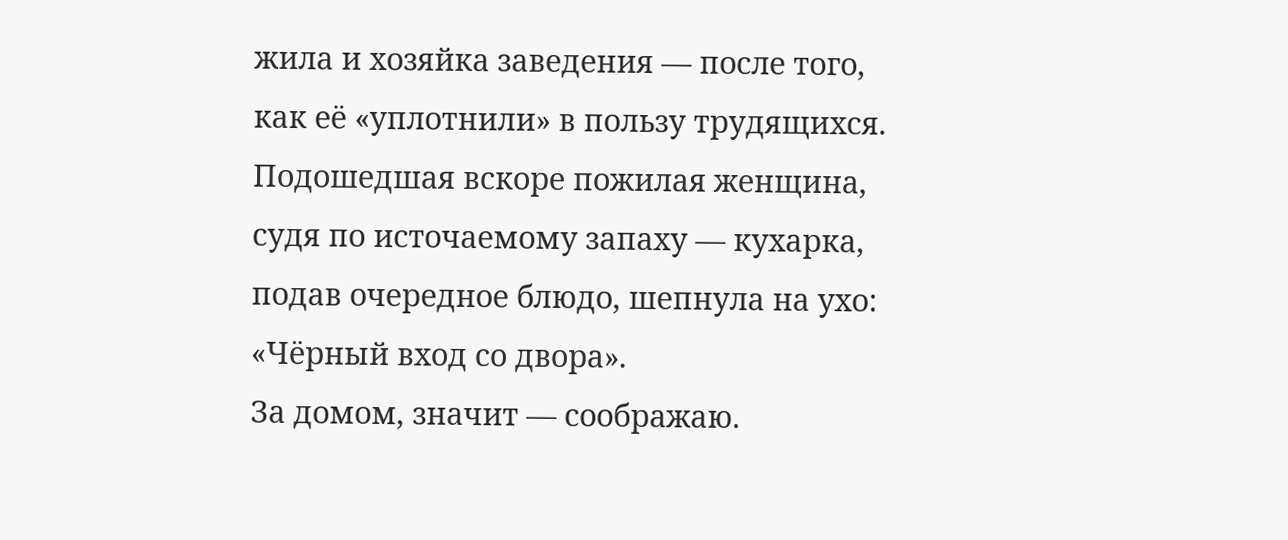жила и хозяйка заведения — после того, как её «уплотнили» в пользу трудящихся.
Подошедшая вскоре пожилая женщина, судя по источаемому запаху — кухарка, подав очередное блюдо, шепнула на ухо: «Чёрный вход со двора».
За домом, значит — соображаю.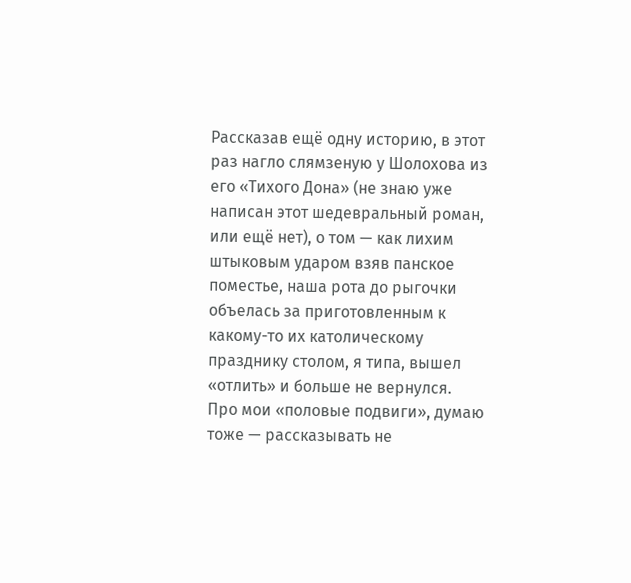Рассказав ещё одну историю, в этот раз нагло слямзеную у Шолохова из его «Тихого Дона» (не знаю уже написан этот шедевральный роман, или ещё нет), о том — как лихим штыковым ударом взяв панское поместье, наша рота до рыгочки объелась за приготовленным к какому-то их католическому празднику столом, я типа, вышел «отлить» и больше не вернулся.
Про мои «половые подвиги», думаю тоже — рассказывать не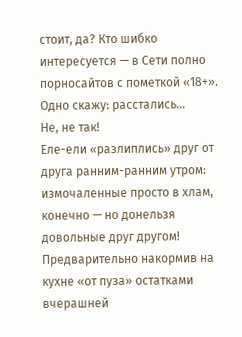стоит, да? Кто шибко интересуется — в Сети полно порносайтов с пометкой «18+». Одно скажу: расстались…
Не, не так!
Еле-ели «разлиплись» друг от друга ранним-ранним утром: измочаленные просто в хлам, конечно — но донельзя довольные друг другом! Предварительно накормив на кухне «от пуза» остатками вчерашней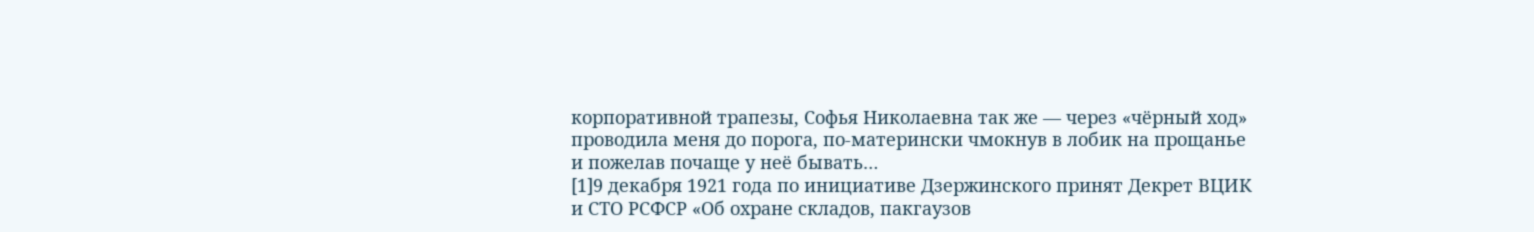корпоративной трапезы, Софья Николаевна так же — через «чёрный ход» проводила меня до порога, по-матерински чмокнув в лобик на прощанье и пожелав почаще у неё бывать…
[1]9 декабря 1921 года по инициативе Дзержинского принят Декрет ВЦИК и СТО РСФСР «Об охране складов, пакгаузов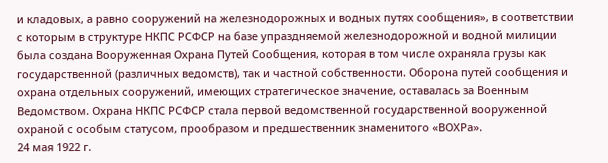и кладовых, а равно сооружений на железнодорожных и водных путях сообщения», в соответствии с которым в структуре НКПС РСФСР на базе упраздняемой железнодорожной и водной милиции была создана Вооруженная Охрана Путей Сообщения, которая в том числе охраняла грузы как государственной (различных ведомств), так и частной собственности. Оборона путей сообщения и охрана отдельных сооружений, имеющих стратегическое значение, оставалась за Военным Ведомством. Охрана НКПС РСФСР стала первой ведомственной государственной вооруженной охраной с особым статусом, прообразом и предшественник знаменитого «ВОХРа».
24 мая 1922 г.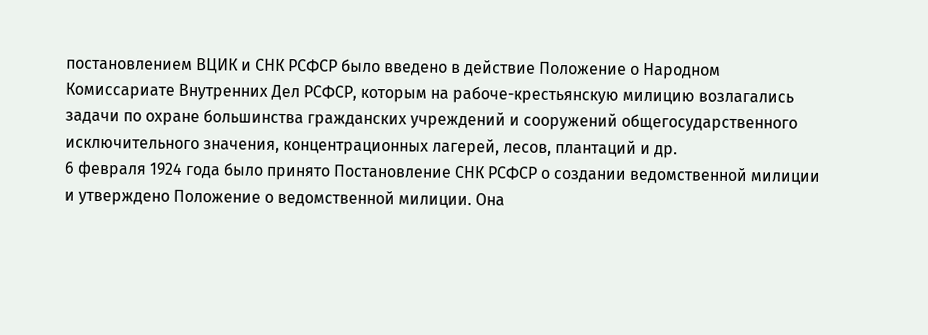постановлением ВЦИК и СНК РСФСР было введено в действие Положение о Народном Комиссариате Внутренних Дел РСФСР, которым на рабоче-крестьянскую милицию возлагались задачи по охране большинства гражданских учреждений и сооружений общегосударственного исключительного значения, концентрационных лагерей, лесов, плантаций и др.
6 февраля 1924 года было принято Постановление СНК РСФСР о создании ведомственной милиции и утверждено Положение о ведомственной милиции. Она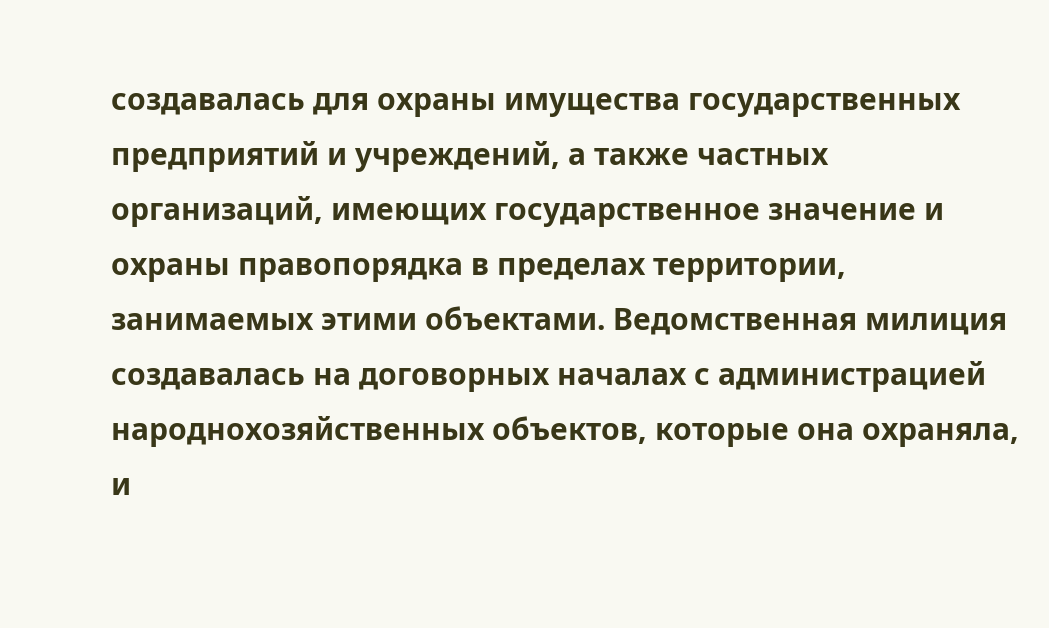создавалась для охраны имущества государственных предприятий и учреждений, а также частных организаций, имеющих государственное значение и охраны правопорядка в пределах территории, занимаемых этими объектами. Ведомственная милиция создавалась на договорных началах с администрацией народнохозяйственных объектов, которые она охраняла, и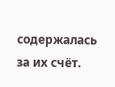содержалась за их счёт.